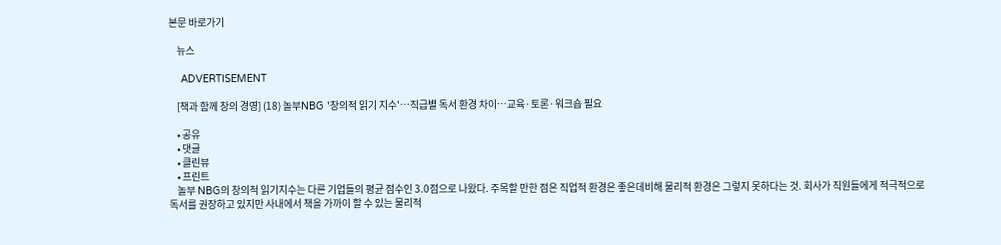본문 바로가기

    뉴스

    ADVERTISEMENT

    [책과 함께 창의 경영] (18) 놀부NBG '창의적 읽기 지수'…직급별 독서 환경 차이…교육·토론·워크숍 필요

    • 공유
    • 댓글
    • 클린뷰
    • 프린트
    놀부 NBG의 창의적 읽기지수는 다른 기업들의 평균 점수인 3.0점으로 나왔다. 주목할 만한 점은 직업적 환경은 좋은데비해 물리적 환경은 그렇지 못하다는 것. 회사가 직원들에게 적극적으로 독서를 권장하고 있지만 사내에서 책을 가까이 할 수 있는 물리적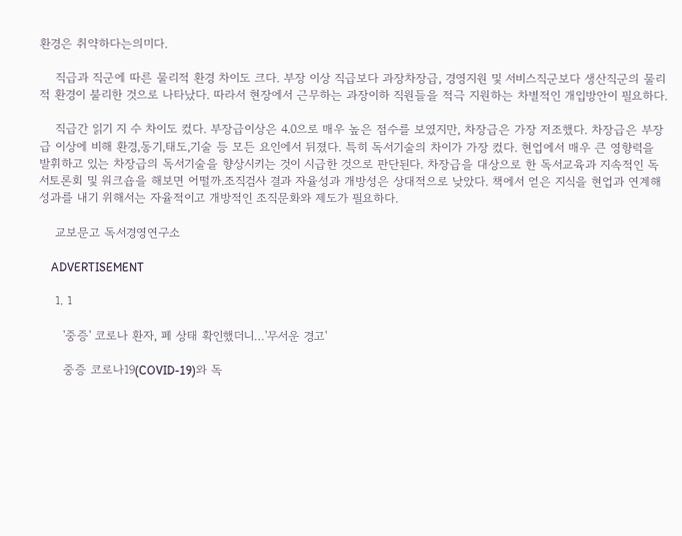환경은 취약하다는의미다.

    직급과 직군에 따른 물리적 환경 차이도 크다. 부장 이상 직급보다 과장차장급, 경영지원 및 서비스직군보다 생산직군의 물리적 환경이 불리한 것으로 나타났다. 따라서 현장에서 근무하는 과장이하 직원들을 적극 지원하는 차별적인 개입방안이 필요하다.

    직급간 읽기 지 수 차이도 컸다. 부장급이상은 4.0으로 매우 높은 점수를 보였지만, 차장급은 가장 저조했다. 차장급은 부장급 이상에 비해 환경,동기,태도,기술 등 모든 요인에서 뒤졌다. 특히 독서기술의 차이가 가장 컸다. 현업에서 매우 큰 영향력을 발휘하고 있는 차장급의 독서기술을 향상시키는 것이 시급한 것으로 판단된다. 차장급을 대상으로 한 독서교육과 지속적인 독서토론회 및 워크숍을 해보면 어떨까.조직검사 결과 자율성과 개방성은 상대적으로 낮았다. 책에서 얻은 지식을 현업과 연계해 성과를 내기 위해서는 자율적이고 개방적인 조직문화와 제도가 필요하다.

    교보문고 독서경영연구소

    ADVERTISEMENT

    1. 1

      '중증' 코로나 환자, 폐 상태 확인했더니…'무서운 경고'

      중증 코로나19(COVID-19)와 독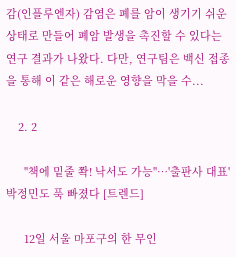감(인플루엔자) 감염은 폐를 암이 생기기 쉬운 상태로 만들어 폐암 발생을 촉진할 수 있다는 연구 결과가 나왔다. 다만, 연구팀은 백신 접종을 통해 이 같은 해로운 영향을 막을 수...

    2. 2

      "책에 밑줄 쫙! 낙서도 가능"…'출판사 대표' 박정민도 푹 빠졌다 [트렌드]

      12일 서울 마포구의 한 무인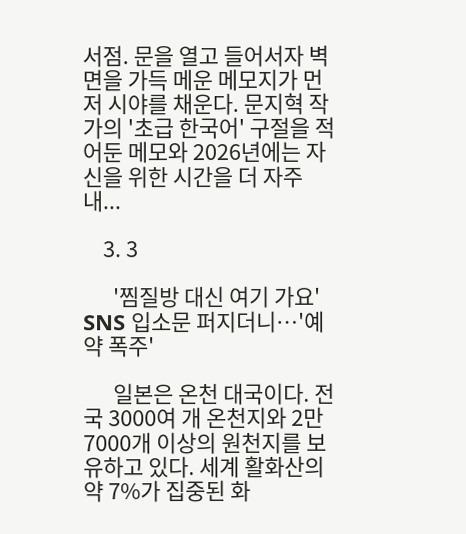서점. 문을 열고 들어서자 벽면을 가득 메운 메모지가 먼저 시야를 채운다. 문지혁 작가의 '초급 한국어' 구절을 적어둔 메모와 2026년에는 자신을 위한 시간을 더 자주 내...

    3. 3

      '찜질방 대신 여기 가요' SNS 입소문 퍼지더니…'예약 폭주'

      일본은 온천 대국이다. 전국 3000여 개 온천지와 2만7000개 이상의 원천지를 보유하고 있다. 세계 활화산의 약 7%가 집중된 화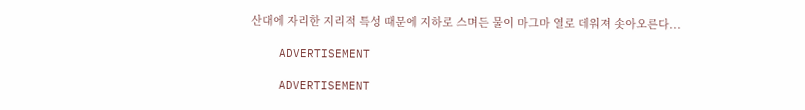산대에 자리한 지리적 특성 때문에 지하로 스며든 물이 마그마 열로 데워져 솟아오른다...

    ADVERTISEMENT

    ADVERTISEMENT